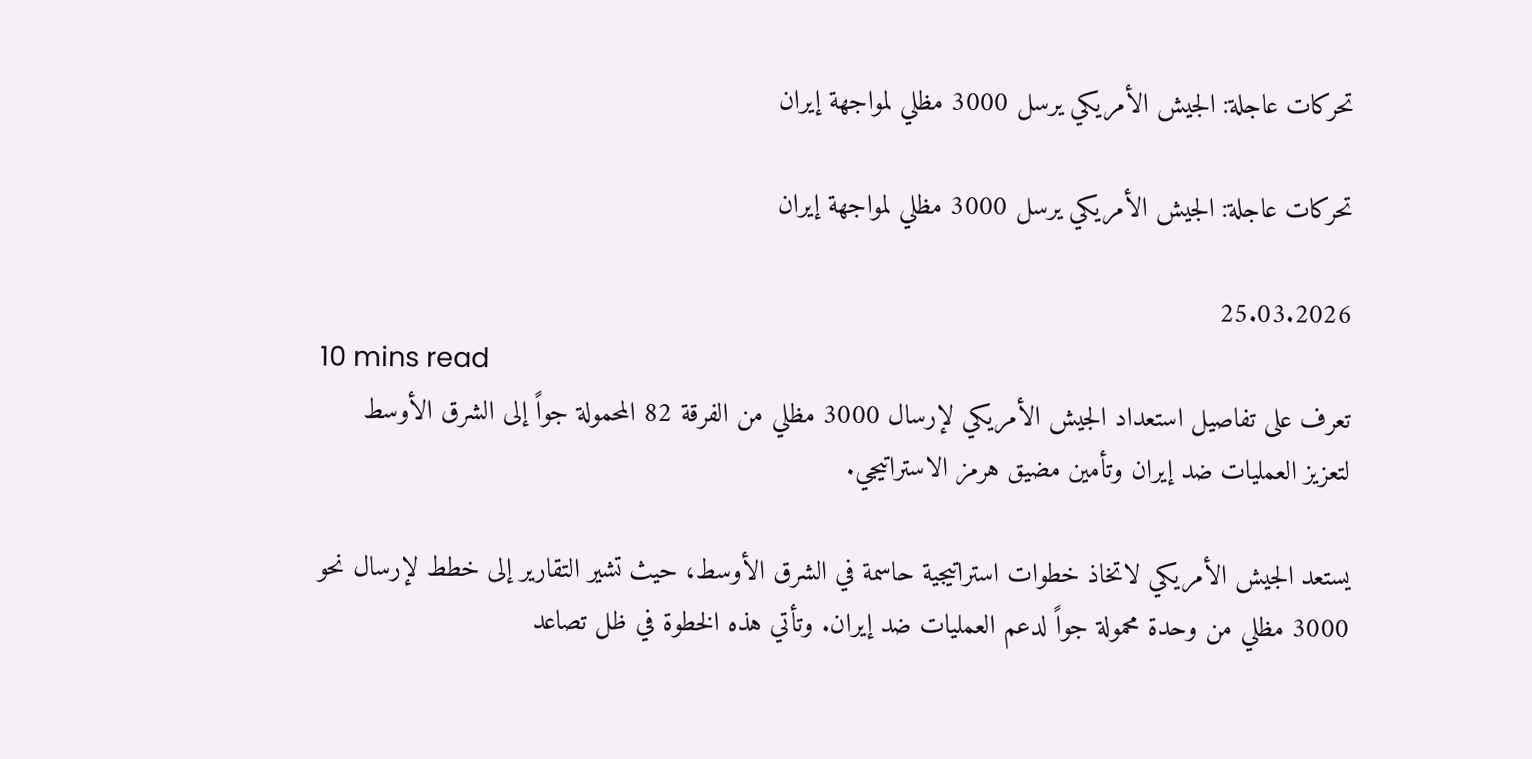تحركات عاجلة: الجيش الأمريكي يرسل 3000 مظلي لمواجهة إيران

تحركات عاجلة: الجيش الأمريكي يرسل 3000 مظلي لمواجهة إيران

25.03.2026
10 mins read
تعرف على تفاصيل استعداد الجيش الأمريكي لإرسال 3000 مظلي من الفرقة 82 المحمولة جواً إلى الشرق الأوسط لتعزيز العمليات ضد إيران وتأمين مضيق هرمز الاستراتيجي.

يستعد الجيش الأمريكي لاتخاذ خطوات استراتيجية حاسمة في الشرق الأوسط، حيث تشير التقارير إلى خطط لإرسال نحو 3000 مظلي من وحدة محمولة جواً لدعم العمليات ضد إيران. وتأتي هذه الخطوة في ظل تصاعد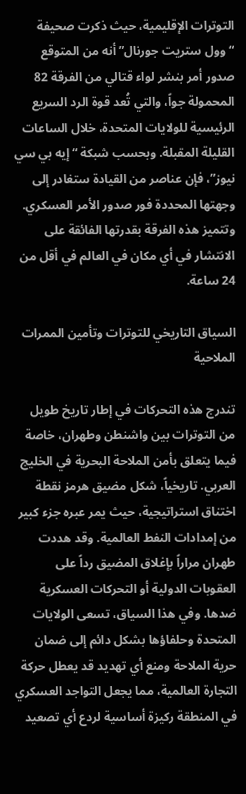التوترات الإقليمية، حيث ذكرت صحيفة “وول ستريت جورنال” أنه من المتوقع صدور أمر بنشر لواء قتالي من الفرقة 82 المحمولة جواً، والتي تُعد قوة الرد السريع الرئيسية للولايات المتحدة، خلال الساعات القليلة المقبلة. وبحسب شبكة “إيه بي سي نيوز”، فإن عناصر من القيادة ستغادر إلى وجهتها المحددة فور صدور الأمر العسكري. وتتميز هذه الفرقة بقدرتها الفائقة على الانتشار في أي مكان في العالم في أقل من 24 ساعة.

السياق التاريخي للتوترات وتأمين الممرات الملاحية

تندرج هذه التحركات في إطار تاريخ طويل من التوترات بين واشنطن وطهران، خاصة فيما يتعلق بأمن الملاحة البحرية في الخليج العربي. تاريخياً، شكل مضيق هرمز نقطة اختناق استراتيجية، حيث يمر عبره جزء كبير من إمدادات النفط العالمية. وقد هددت طهران مراراً بإغلاق المضيق رداً على العقوبات الدولية أو التحركات العسكرية ضدها. وفي هذا السياق، تسعى الولايات المتحدة وحلفاؤها بشكل دائم إلى ضمان حرية الملاحة ومنع أي تهديد قد يعطل حركة التجارة العالمية، مما يجعل التواجد العسكري في المنطقة ركيزة أساسية لردع أي تصعيد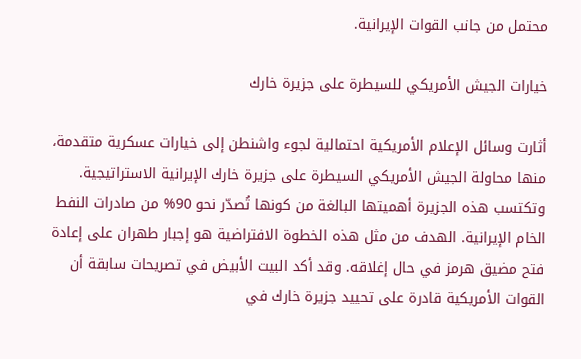محتمل من جانب القوات الإيرانية.

خيارات الجيش الأمريكي للسيطرة على جزيرة خارك

أثارت وسائل الإعلام الأمريكية احتمالية لجوء واشنطن إلى خيارات عسكرية متقدمة، منها محاولة الجيش الأمريكي السيطرة على جزيرة خارك الإيرانية الاستراتيجية. وتكتسب هذه الجزيرة أهميتها البالغة من كونها تُصدّر نحو 90% من صادرات النفط الخام الإيرانية. الهدف من مثل هذه الخطوة الافتراضية هو إجبار طهران على إعادة فتح مضيق هرمز في حال إغلاقه. وقد أكد البيت الأبيض في تصريحات سابقة أن القوات الأمريكية قادرة على تحييد جزيرة خارك في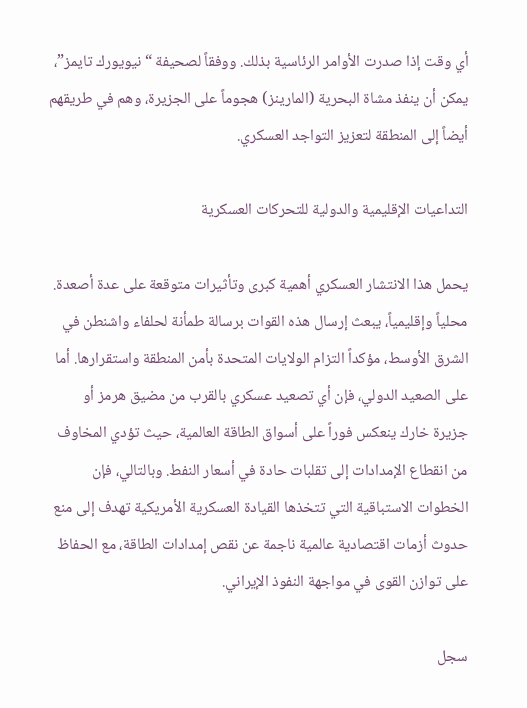أي وقت إذا صدرت الأوامر الرئاسية بذلك. ووفقاً لصحيفة “نيويورك تايمز”، يمكن أن ينفذ مشاة البحرية (المارينز) هجوماً على الجزيرة، وهم في طريقهم أيضاً إلى المنطقة لتعزيز التواجد العسكري.

التداعيات الإقليمية والدولية للتحركات العسكرية

يحمل هذا الانتشار العسكري أهمية كبرى وتأثيرات متوقعة على عدة أصعدة. محلياً وإقليمياً، يبعث إرسال هذه القوات برسالة طمأنة لحلفاء واشنطن في الشرق الأوسط، مؤكداً التزام الولايات المتحدة بأمن المنطقة واستقرارها. أما على الصعيد الدولي، فإن أي تصعيد عسكري بالقرب من مضيق هرمز أو جزيرة خارك ينعكس فوراً على أسواق الطاقة العالمية، حيث تؤدي المخاوف من انقطاع الإمدادات إلى تقلبات حادة في أسعار النفط. وبالتالي، فإن الخطوات الاستباقية التي تتخذها القيادة العسكرية الأمريكية تهدف إلى منع حدوث أزمات اقتصادية عالمية ناجمة عن نقص إمدادات الطاقة، مع الحفاظ على توازن القوى في مواجهة النفوذ الإيراني.

سجل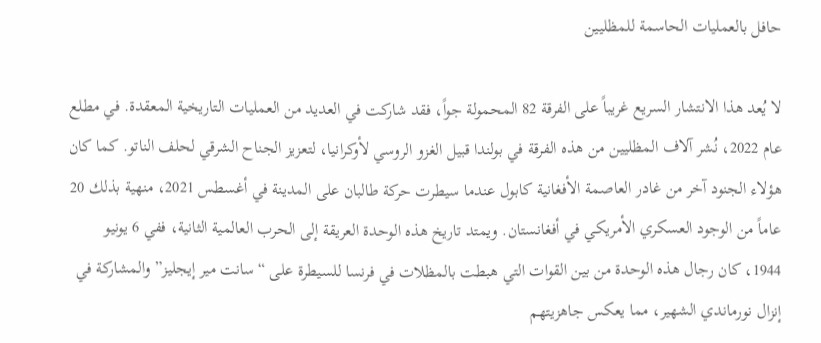حافل بالعمليات الحاسمة للمظليين

لا يُعد هذا الانتشار السريع غريباً على الفرقة 82 المحمولة جواً، فقد شاركت في العديد من العمليات التاريخية المعقدة. في مطلع عام 2022، نُشر آلاف المظليين من هذه الفرقة في بولندا قبيل الغزو الروسي لأوكرانيا، لتعزيز الجناح الشرقي لحلف الناتو. كما كان هؤلاء الجنود آخر من غادر العاصمة الأفغانية كابول عندما سيطرت حركة طالبان على المدينة في أغسطس 2021، منهية بذلك 20 عاماً من الوجود العسكري الأمريكي في أفغانستان. ويمتد تاريخ هذه الوحدة العريقة إلى الحرب العالمية الثانية، ففي 6 يونيو 1944، كان رجال هذه الوحدة من بين القوات التي هبطت بالمظلات في فرنسا للسيطرة على “سانت مير إيجليز” والمشاركة في إنزال نورماندي الشهير، مما يعكس جاهزيتهم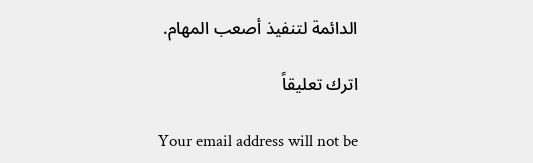الدائمة لتنفيذ أصعب المهام.

اترك تعليقاً

Your email address will not be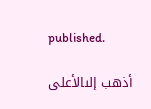published.

أذهب إلىالأعلى